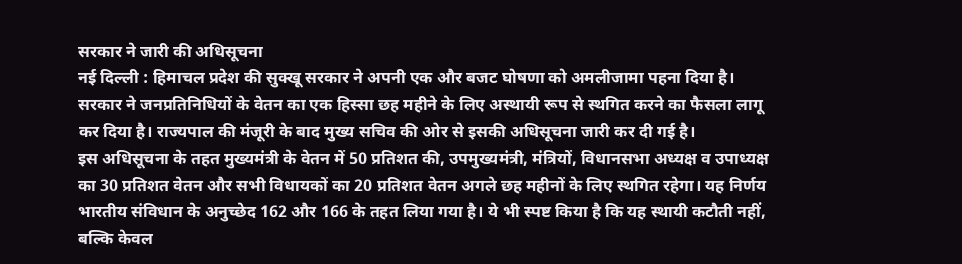सरकार ने जारी की अधिसूचना
नई दिल्ली : हिमाचल प्रदेश की सुक्खू सरकार ने अपनी एक और बजट घोषणा को अमलीजामा पहना दिया है। सरकार ने जनप्रतिनिधियों के वेतन का एक हिस्सा छह महीने के लिए अस्थायी रूप से स्थगित करने का फैसला लागू कर दिया है। राज्यपाल की मंजूरी के बाद मुख्य सचिव की ओर से इसकी अधिसूचना जारी कर दी गई है।
इस अधिसूचना के तहत मुख्यमंत्री के वेतन में 50 प्रतिशत की, उपमुख्यमंत्री, मंत्रियों, विधानसभा अध्यक्ष व उपाध्यक्ष का 30 प्रतिशत वेतन और सभी विधायकों का 20 प्रतिशत वेतन अगले छह महीनों के लिए स्थगित रहेगा। यह निर्णय भारतीय संविधान के अनुच्छेद 162 और 166 के तहत लिया गया है। ये भी स्पष्ट किया है कि यह स्थायी कटौती नहीं, बल्कि केवल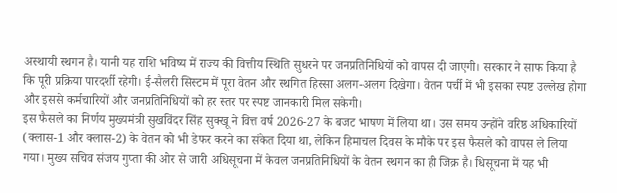अस्थायी स्थगन है। यानी यह राशि भविष्य में राज्य की वित्तीय स्थिति सुधरने पर जनप्रतिनिधियों को वापस दी जाएगी। सरकार ने साफ किया है कि पूरी प्रक्रिया पारदर्शी रहेगी। ई-सैलरी सिस्टम में पूरा वेतन और स्थगित हिस्सा अलग-अलग दिखेगा। वेतन पर्ची में भी इसका स्पष्ट उल्लेख होगा और इससे कर्मचारियों और जनप्रतिनिधियों को हर स्तर पर स्पष्ट जानकारी मिल सकेगी।
इस फैसले का निर्णय मुख्यमंत्री सुखविंदर सिंह सुक्खू ने वित्त वर्ष 2026-27 के बजट भाषण में लिया था। उस समय उन्होंने वरिष्ठ अधिकारियों (क्लास-1 और क्लास-2) के वेतन को भी डेफर करने का संकेत दिया था, लेकिन हिमाचल दिवस के मौके पर इस फैसले को वापस ले लिया गया। मुख्य सचिव संजय गुप्ता की ओर से जारी अधिसूचना में केवल जनप्रतिनिधियों के वेतन स्थगन का ही जिक्र है। धिसूचना में यह भी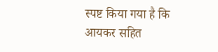स्पष्ट किया गया है कि आयकर सहित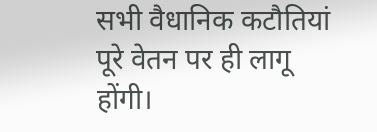सभी वैधानिक कटौतियां पूरे वेतन पर ही लागू होंगी।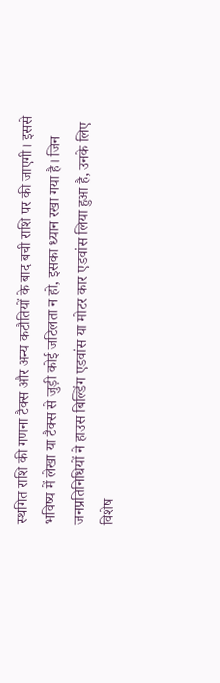स्थगित राशि की गणना टैक्स और अन्य कटौतियों के बाद बची राशि पर की जाएगी। इससे भविष्य में लेखा या टैक्स से जुड़ी कोई जटिलता न हो, इसका ध्यान रखा गया है। जिन जनप्रतिनिधियों ने हाउस बिल्डिंग एडवांस या मोटर कार एडवांस लिया हुआ है, उनके लिए विशेष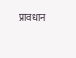प्रावधान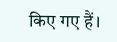किए गए हैं।